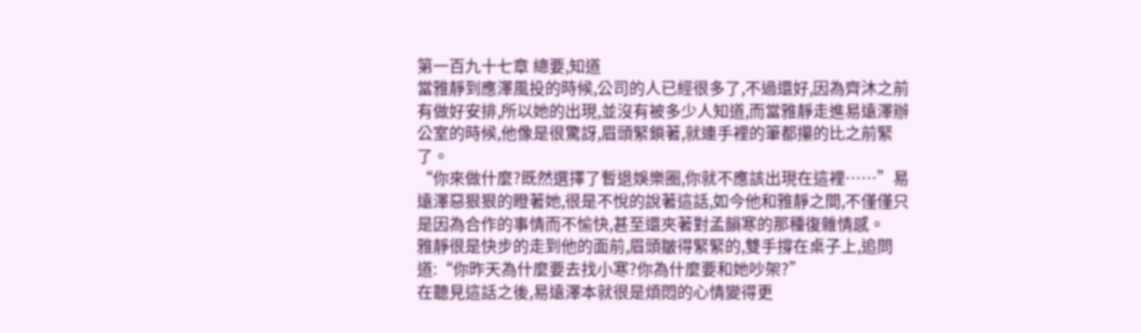第一百九十七章 總要,知道
當雅靜到應澤風投的時候,公司的人已經很多了,不過還好,因為齊沐之前有做好安排,所以她的出現,並沒有被多少人知道,而當雅靜走進易遠澤辦公室的時候,他像是很驚訝,眉頭緊鎖著,就連手裡的筆都攥的比之前緊了。
“你來做什麼?既然選擇了暫退娛樂圈,你就不應該出現在這裡……”易遠澤惡狠狠的瞪著她,很是不悅的說著這話,如今他和雅靜之間,不僅僅只是因為合作的事情而不愉快,甚至還夾著對孟韻寒的那種復雜情感。
雅靜很是快步的走到他的面前,眉頭皺得緊緊的,雙手撐在桌子上,追問道:“你昨天為什麼要去找小寒?你為什麼要和她吵架?”
在聽見這話之後,易遠澤本就很是煩悶的心情變得更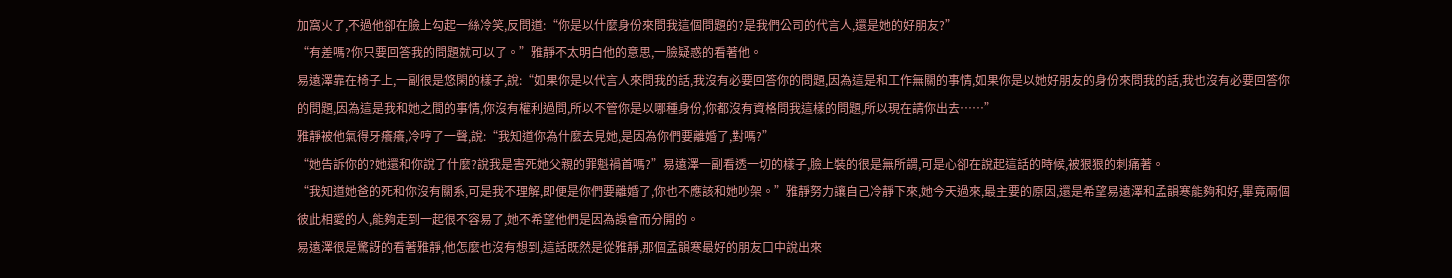加窩火了,不過他卻在臉上勾起一絲冷笑,反問道:“你是以什麼身份來問我這個問題的?是我們公司的代言人,還是她的好朋友?”
“有差嗎?你只要回答我的問題就可以了。”雅靜不太明白他的意思,一臉疑惑的看著他。
易遠澤靠在椅子上,一副很是悠閑的樣子,說:“如果你是以代言人來問我的話,我沒有必要回答你的問題,因為這是和工作無關的事情,如果你是以她好朋友的身份來問我的話,我也沒有必要回答你的問題,因為這是我和她之間的事情,你沒有權利過問,所以不管你是以哪種身份,你都沒有資格問我這樣的問題,所以現在請你出去……”
雅靜被他氣得牙癢癢,冷哼了一聲,說:“我知道你為什麼去見她,是因為你們要離婚了,對嗎?”
“她告訴你的?她還和你說了什麼?說我是害死她父親的罪魁禍首嗎?”易遠澤一副看透一切的樣子,臉上裝的很是無所謂,可是心卻在說起這話的時候,被狠狠的刺痛著。
“我知道她爸的死和你沒有關系,可是我不理解,即便是你們要離婚了,你也不應該和她吵架。”雅靜努力讓自己冷靜下來,她今天過來,最主要的原因,還是希望易遠澤和孟韻寒能夠和好,畢竟兩個彼此相愛的人,能夠走到一起很不容易了,她不希望他們是因為誤會而分開的。
易遠澤很是驚訝的看著雅靜,他怎麼也沒有想到,這話既然是從雅靜,那個孟韻寒最好的朋友口中說出來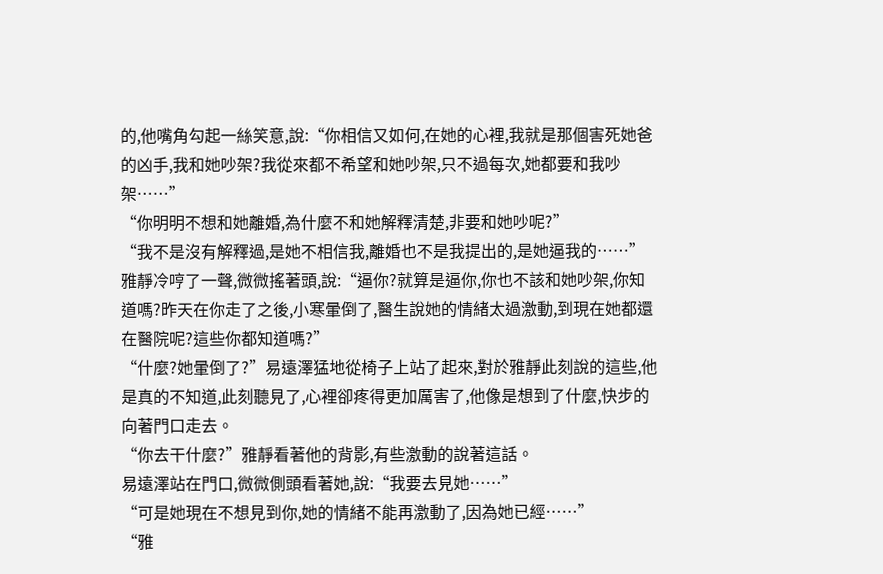的,他嘴角勾起一絲笑意,說:“你相信又如何,在她的心裡,我就是那個害死她爸的凶手,我和她吵架?我從來都不希望和她吵架,只不過每次,她都要和我吵架……”
“你明明不想和她離婚,為什麼不和她解釋清楚,非要和她吵呢?”
“我不是沒有解釋過,是她不相信我,離婚也不是我提出的,是她逼我的……”
雅靜冷哼了一聲,微微搖著頭,說:“逼你?就算是逼你,你也不該和她吵架,你知道嗎?昨天在你走了之後,小寒暈倒了,醫生說她的情緒太過激動,到現在她都還在醫院呢?這些你都知道嗎?”
“什麼?她暈倒了?”易遠澤猛地從椅子上站了起來,對於雅靜此刻說的這些,他是真的不知道,此刻聽見了,心裡卻疼得更加厲害了,他像是想到了什麼,快步的向著門口走去。
“你去干什麼?”雅靜看著他的背影,有些激動的說著這話。
易遠澤站在門口,微微側頭看著她,說:“我要去見她……”
“可是她現在不想見到你,她的情緒不能再激動了,因為她已經……”
“雅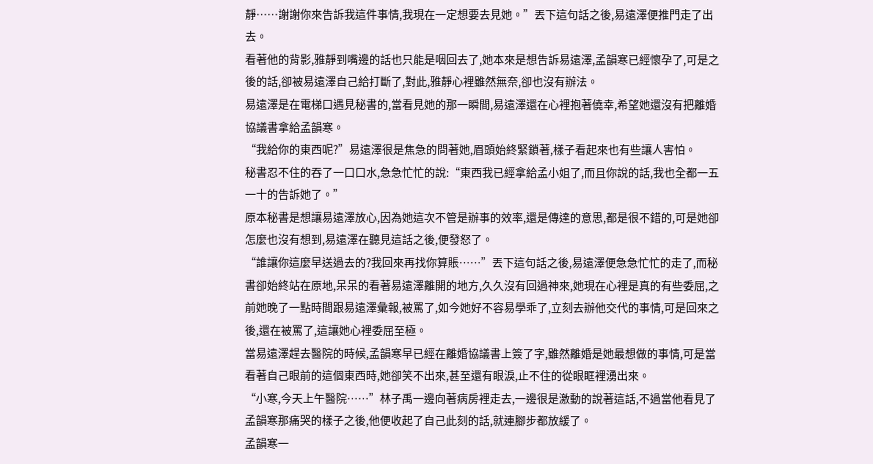靜……謝謝你來告訴我這件事情,我現在一定想要去見她。”丟下這句話之後,易遠澤便推門走了出去。
看著他的背影,雅靜到嘴邊的話也只能是咽回去了,她本來是想告訴易遠澤,孟韻寒已經懷孕了,可是之後的話,卻被易遠澤自己給打斷了,對此,雅靜心裡雖然無奈,卻也沒有辦法。
易遠澤是在電梯口遇見秘書的,當看見她的那一瞬間,易遠澤還在心裡抱著僥幸,希望她還沒有把離婚協議書拿給孟韻寒。
“我給你的東西呢?”易遠澤很是焦急的問著她,眉頭始終緊鎖著,樣子看起來也有些讓人害怕。
秘書忍不住的吞了一口口水,急急忙忙的說:“東西我已經拿給孟小姐了,而且你說的話,我也全都一五一十的告訴她了。”
原本秘書是想讓易遠澤放心,因為她這次不管是辦事的效率,還是傳達的意思,都是很不錯的,可是她卻怎麼也沒有想到,易遠澤在聽見這話之後,便發怒了。
“誰讓你這麼早送過去的?我回來再找你算賬……”丟下這句話之後,易遠澤便急急忙忙的走了,而秘書卻始終站在原地,呆呆的看著易遠澤離開的地方,久久沒有回過神來,她現在心裡是真的有些委屈,之前她晚了一點時間跟易遠澤彙報,被罵了,如今她好不容易學乖了,立刻去辦他交代的事情,可是回來之後,還在被罵了,這讓她心裡委屈至極。
當易遠澤趕去醫院的時候,孟韻寒早已經在離婚協議書上簽了字,雖然離婚是她最想做的事情,可是當看著自己眼前的這個東西時,她卻笑不出來,甚至還有眼淚,止不住的從眼眶裡湧出來。
“小寒,今天上午醫院……”林子禹一邊向著病房裡走去,一邊很是激動的說著這話,不過當他看見了孟韻寒那痛哭的樣子之後,他便收起了自己此刻的話,就連腳步都放緩了。
孟韻寒一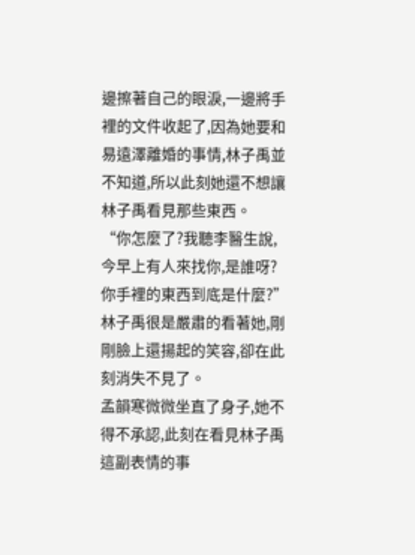邊擦著自己的眼淚,一邊將手裡的文件收起了,因為她要和易遠澤離婚的事情,林子禹並不知道,所以此刻她還不想讓林子禹看見那些東西。
“你怎麼了?我聽李醫生說,今早上有人來找你,是誰呀?你手裡的東西到底是什麼?”林子禹很是嚴肅的看著她,剛剛臉上還揚起的笑容,卻在此刻消失不見了。
孟韻寒微微坐直了身子,她不得不承認,此刻在看見林子禹這副表情的事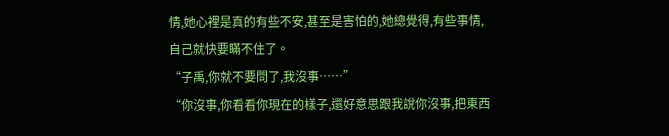情,她心裡是真的有些不安,甚至是害怕的,她總覺得,有些事情,自己就快要瞞不住了。
“子禹,你就不要問了,我沒事……”
“你沒事,你看看你現在的樣子,還好意思跟我說你沒事,把東西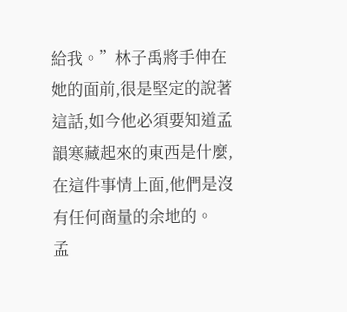給我。”林子禹將手伸在她的面前,很是堅定的說著這話,如今他必須要知道孟韻寒藏起來的東西是什麼,在這件事情上面,他們是沒有任何商量的余地的。
孟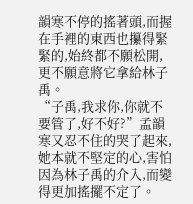韻寒不停的搖著頭,而握在手裡的東西也攥得緊緊的,始終都不願松開,更不願意將它拿給林子禹。
“子禹,我求你,你就不要管了,好不好?”孟韻寒又忍不住的哭了起來,她本就不堅定的心,害怕因為林子禹的介入,而變得更加搖擺不定了。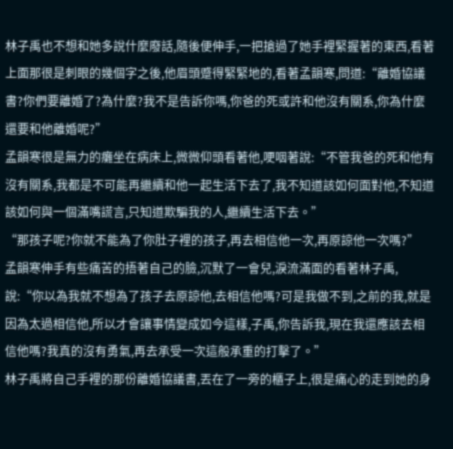林子禹也不想和她多說什麼廢話,隨後便伸手,一把搶過了她手裡緊握著的東西,看著上面那很是刺眼的幾個字之後,他眉頭蹙得緊緊地的,看著孟韻寒,問道:“離婚協議書?你們要離婚了?為什麼?我不是告訴你嗎,你爸的死或許和他沒有關系,你為什麼還要和他離婚呢?”
孟韻寒很是無力的癱坐在病床上,微微仰頭看著他,哽咽著說:“不管我爸的死和他有沒有關系,我都是不可能再繼續和他一起生活下去了,我不知道該如何面對他,不知道該如何與一個滿嘴謊言,只知道欺騙我的人,繼續生活下去。”
“那孩子呢?你就不能為了你肚子裡的孩子,再去相信他一次,再原諒他一次嗎?”
孟韻寒伸手有些痛苦的捂著自己的臉,沉默了一會兒,淚流滿面的看著林子禹,說:“你以為我就不想為了孩子去原諒他,去相信他嗎?可是我做不到,之前的我,就是因為太過相信他,所以才會讓事情變成如今這樣,子禹,你告訴我,現在我還應該去相信他嗎?我真的沒有勇氣,再去承受一次這般承重的打擊了。”
林子禹將自己手裡的那份離婚協議書,丟在了一旁的櫃子上,很是痛心的走到她的身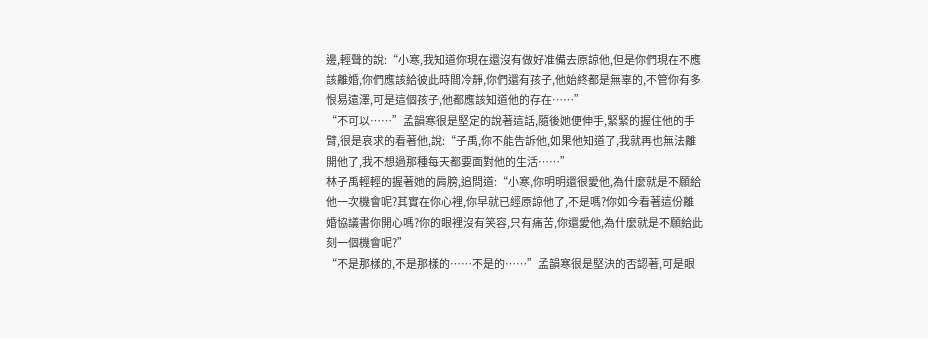邊,輕聲的說:“小寒,我知道你現在還沒有做好准備去原諒他,但是你們現在不應該離婚,你們應該給彼此時間冷靜,你們還有孩子,他始終都是無辜的,不管你有多恨易遠澤,可是這個孩子,他都應該知道他的存在……”
“不可以……”孟韻寒很是堅定的說著這話,隨後她便伸手,緊緊的握住他的手臂,很是哀求的看著他,說:“子禹,你不能告訴他,如果他知道了,我就再也無法離開他了,我不想過那種每天都要面對他的生活……”
林子禹輕輕的握著她的肩膀,追問道:“小寒,你明明還很愛他,為什麼就是不願給他一次機會呢?其實在你心裡,你早就已經原諒他了,不是嗎?你如今看著這份離婚協議書你開心嗎?你的眼裡沒有笑容,只有痛苦,你還愛他,為什麼就是不願給此刻一個機會呢?”
“不是那樣的,不是那樣的……不是的……”孟韻寒很是堅決的否認著,可是眼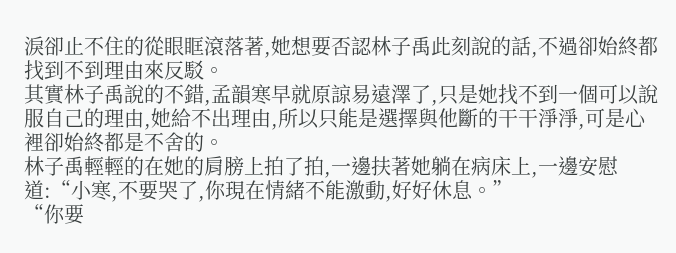淚卻止不住的從眼眶滾落著,她想要否認林子禹此刻說的話,不過卻始終都找到不到理由來反駁。
其實林子禹說的不錯,孟韻寒早就原諒易遠澤了,只是她找不到一個可以說服自己的理由,她給不出理由,所以只能是選擇與他斷的干干淨淨,可是心裡卻始終都是不舍的。
林子禹輕輕的在她的肩膀上拍了拍,一邊扶著她躺在病床上,一邊安慰道:“小寒,不要哭了,你現在情緒不能激動,好好休息。”
“你要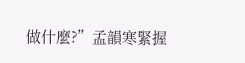做什麼?”孟韻寒緊握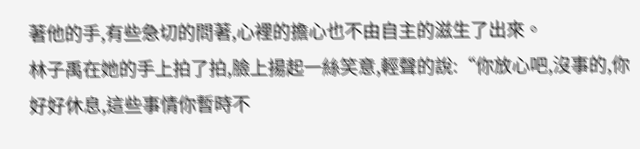著他的手,有些急切的問著,心裡的擔心也不由自主的滋生了出來。
林子禹在她的手上拍了拍,臉上揚起一絲笑意,輕聲的說:“你放心吧,沒事的,你好好休息,這些事情你暫時不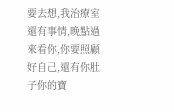要去想,我治療室還有事情,晚點過來看你,你要照顧好自己,還有你肚子你的寶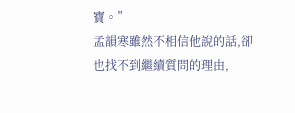寶。”
孟韻寒雖然不相信他說的話,卻也找不到繼續質問的理由,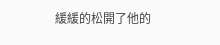緩緩的松開了他的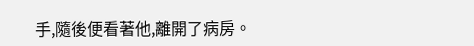手,隨後便看著他,離開了病房。